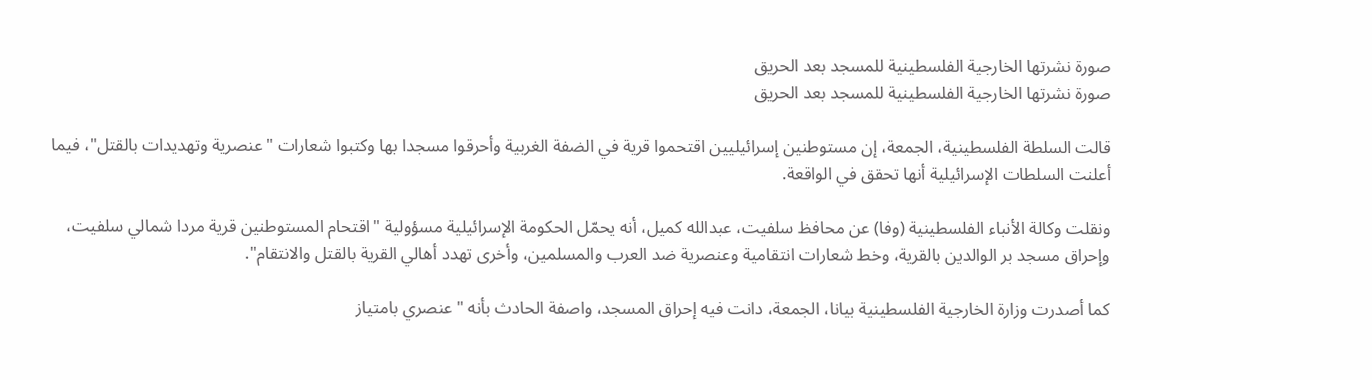صورة نشرتها الخارجية الفلسطينية للمسجد بعد الحريق
صورة نشرتها الخارجية الفلسطينية للمسجد بعد الحريق

قالت السلطة الفلسطينية، الجمعة، إن مستوطنين إسرائيليين اقتحموا قرية في الضفة الغربية وأحرقوا مسجدا بها وكتبوا شعارات "عنصرية وتهديدات بالقتل"، فيما أعلنت السلطات الإسرائيلية أنها تحقق في الواقعة.

ونقلت وكالة الأنباء الفلسطينية (وفا) عن محافظ سلفيت، عبدالله كميل، أنه يحمّل الحكومة الإسرائيلية مسؤولية "اقتحام المستوطنين قرية مردا شمالي سلفيت، وإحراق مسجد بر الوالدين بالقرية، وخط شعارات انتقامية وعنصرية ضد العرب والمسلمين، وأخرى تهدد أهالي القرية بالقتل والانتقام".

كما أصدرت وزارة الخارجية الفلسطينية بيانا، الجمعة، دانت فيه إحراق المسجد، واصفة الحادث بأنه "عنصري بامتياز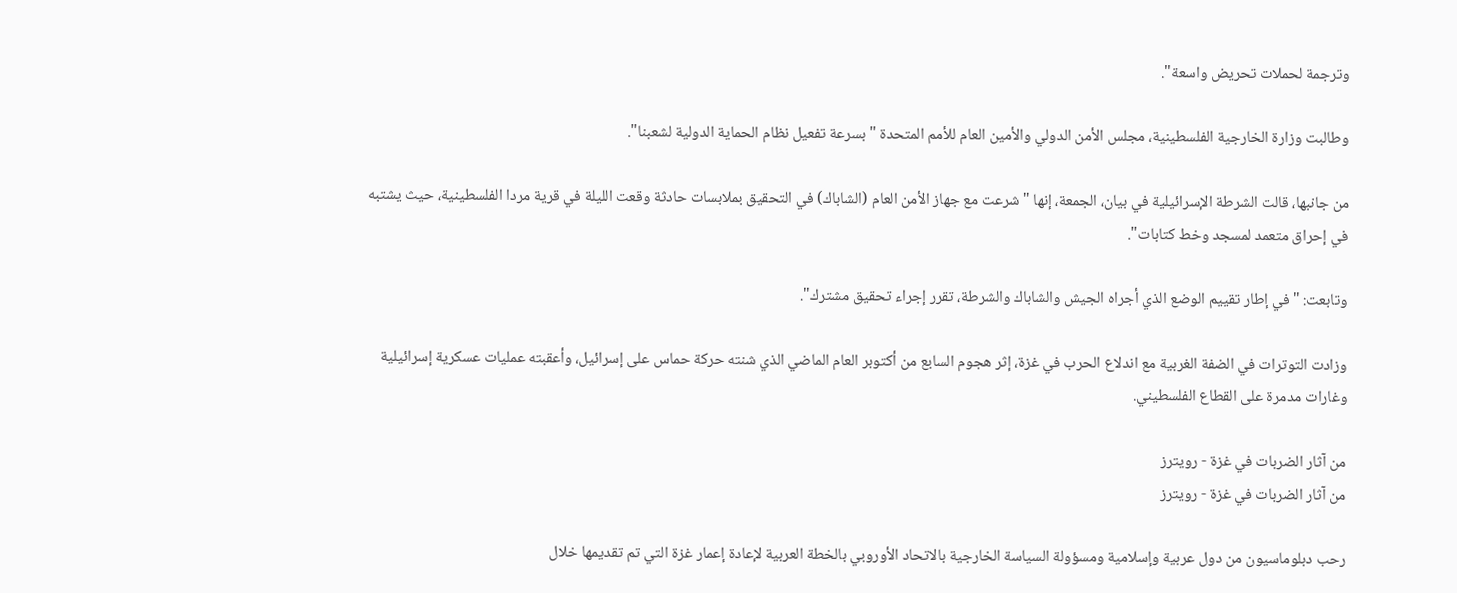وترجمة لحملات تحريض واسعة".

وطالبت وزارة الخارجية الفلسطينية، مجلس الأمن الدولي والأمين العام للأمم المتحدة "بسرعة تفعيل نظام الحماية الدولية لشعبنا".

من جانبها، قالت الشرطة الإسرائيلية في بيان، الجمعة، إنها "شرعت مع جهاز الأمن العام (الشاباك) في التحقيق بملابسات حادثة وقعت الليلة في قرية مردا الفلسطينية، حيث يشتبه في إحراق متعمد لمسجد وخط كتابات".

وتابعت: "في إطار تقييم الوضع الذي أجراه الجيش والشاباك والشرطة، تقرر إجراء تحقيق مشترك".

وزادت التوترات في الضفة الغربية مع اندلاع الحرب في غزة، إثر هجوم السابع من أكتوبر العام الماضي الذي شنته حركة حماس على إسرائيل، وأعقبته عمليات عسكرية إسرائيلية وغارات مدمرة على القطاع الفلسطيني.

من آثار الضربات في غزة - رويترز
من آثار الضربات في غزة - رويترز

رحب دبلوماسيون من دول عربية وإسلامية ومسؤولة السياسة الخارجية بالاتحاد الأوروبي بالخطة العربية لإعادة إعمار غزة التي تم تقديمها خلال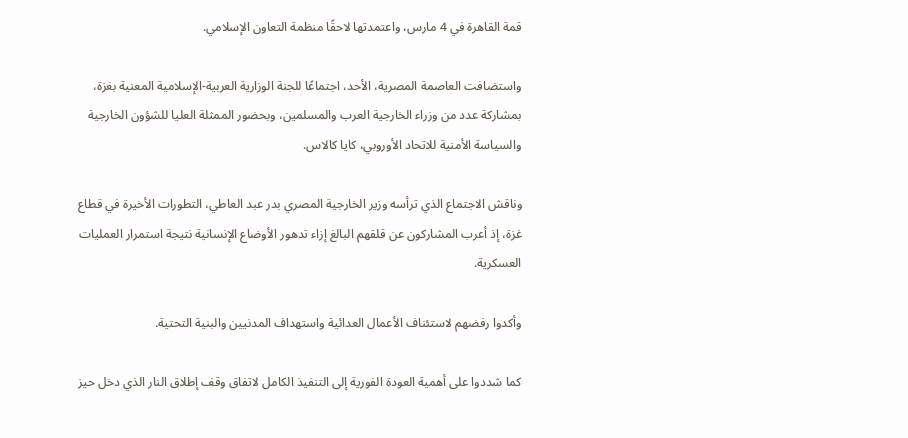قمة القاهرة في 4 مارس، واعتمدتها لاحقًا منظمة التعاون الإسلامي.

واستضافت العاصمة المصرية، الأحد، اجتماعًا للجنة الوزارية العربية-الإسلامية المعنية بغزة، بمشاركة عدد من وزراء الخارجية العرب والمسلمين، وبحضور الممثلة العليا للشؤون الخارجية والسياسة الأمنية للاتحاد الأوروبي، كايا كالاس.

وناقش الاجتماع الذي ترأسه وزير الخارجية المصري بدر عبد العاطي، التطورات الأخيرة في قطاع غزة، إذ أعرب المشاركون عن قلقهم البالغ إزاء تدهور الأوضاع الإنسانية نتيجة استمرار العمليات العسكرية.

وأكدوا رفضهم لاستئناف الأعمال العدائية واستهداف المدنيين والبنية التحتية.

كما شددوا على أهمية العودة الفورية إلى التنفيذ الكامل لاتفاق وقف إطلاق النار الذي دخل حيز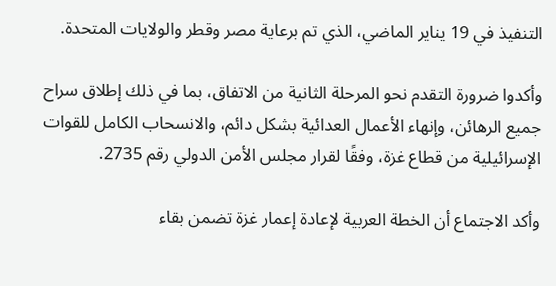التنفيذ في 19 يناير الماضي، الذي تم برعاية مصر وقطر والولايات المتحدة.

وأكدوا ضرورة التقدم نحو المرحلة الثانية من الاتفاق، بما في ذلك إطلاق سراح جميع الرهائن، وإنهاء الأعمال العدائية بشكل دائم، والانسحاب الكامل للقوات الإسرائيلية من قطاع غزة، وفقًا لقرار مجلس الأمن الدولي رقم 2735.

وأكد الاجتماع أن الخطة العربية لإعادة إعمار غزة تضمن بقاء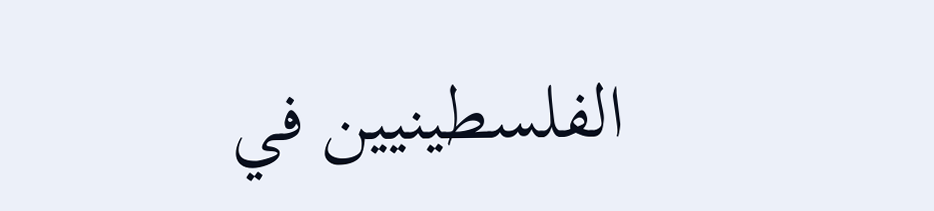الفلسطينيين في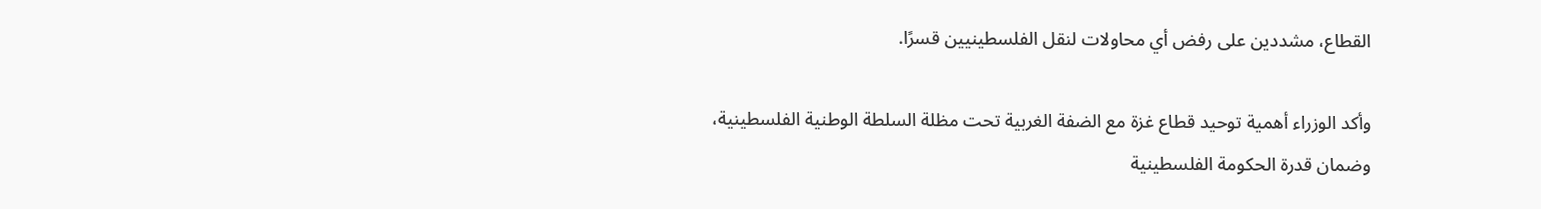القطاع، مشددين على رفض أي محاولات لنقل الفلسطينيين قسرًا.

وأكد الوزراء أهمية توحيد قطاع غزة مع الضفة الغربية تحت مظلة السلطة الوطنية الفلسطينية، وضمان قدرة الحكومة الفلسطينية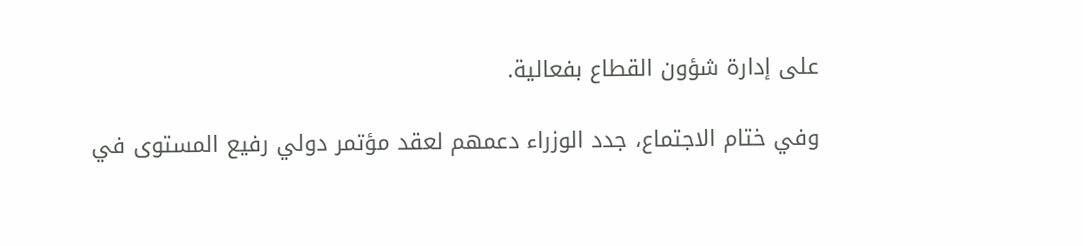على إدارة شؤون القطاع بفعالية.

وفي ختام الاجتماع، جدد الوزراء دعمهم لعقد مؤتمر دولي رفيع المستوى في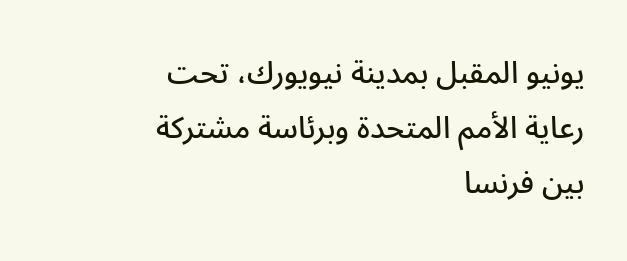يونيو المقبل بمدينة نيويورك، تحت رعاية الأمم المتحدة وبرئاسة مشتركة بين فرنسا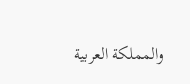والمملكة العربية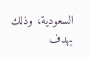السعودية، وذلك بهدف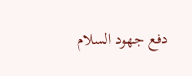دفع جهود السلام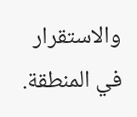والاستقرار في المنطقة.